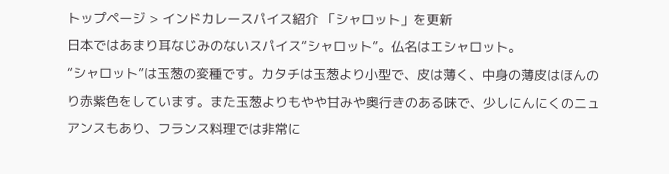トップページ > インドカレースパイス紹介 「シャロット」を更新
日本ではあまり耳なじみのないスパイス“シャロット”。仏名はエシャロット。
“シャロット”は玉葱の変種です。カタチは玉葱より小型で、皮は薄く、中身の薄皮はほんのり赤紫色をしています。また玉葱よりもやや甘みや奥行きのある味で、少しにんにくのニュアンスもあり、フランス料理では非常に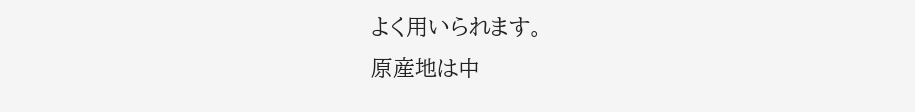よく用いられます。
原産地は中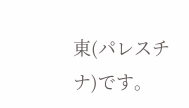東(パレスチナ)です。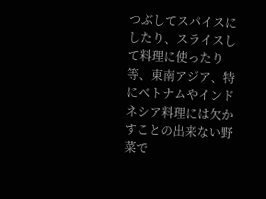つぶしてスパイスにしたり、スライスして料理に使ったり等、東南アジア、特にベトナムやインドネシア料理には欠かすことの出来ない野菜で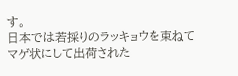す。
日本では若採りのラッキョウを束ねてマゲ状にして出荷された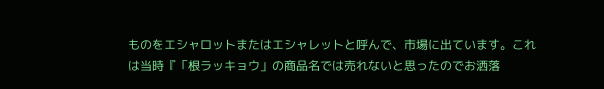ものをエシャロットまたはエシャレットと呼んで、市場に出ています。これは当時『「根ラッキョウ」の商品名では売れないと思ったのでお洒落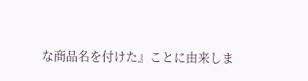な商品名を付けた』ことに由来しま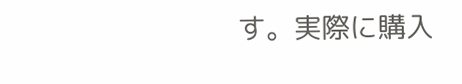す。実際に購入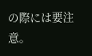の際には要注意。